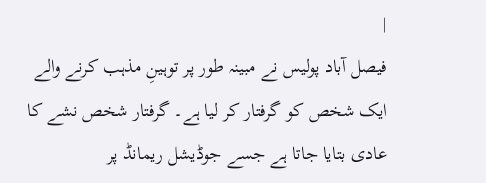|
فیصل آباد پولیس نے مبینہ طور پر توہینِ مذہب کرنے والے ایک شخص کو گرفتار کر لیا ہے۔ گرفتار شخص نشے کا عادی بتایا جاتا ہے جسے جوڈیشل ریمانڈ پر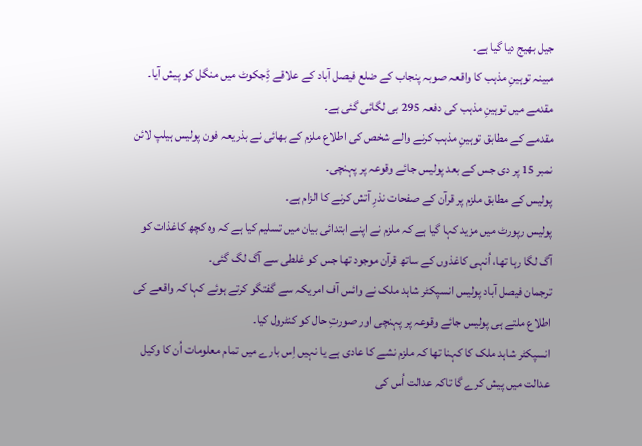جیل بھیج دیا گیا ہے۔
مبینہ توہینِ مذہب کا واقعہ صوبہ پنجاب کے ضلع فیصل آباد کے علاقے ڈِجکوٹ میں منگل کو پیش آیا۔
مقدمے میں توہینِ مذہب کی دفعہ 295 بی لگائی گئی ہے۔
مقدمے کے مطابق توہینِ مذہب کرنے والے شخص کی اطلاع ملزم کے بھائی نے بذریعہ فون پولیس ہیلپ لائن نمبر 15 پر دی جس کے بعد پولیس جائے وقوعہ پر پہنچی۔
پولیس کے مطابق ملزم پر قرآن کے صفحات نذرِ آتش کرنے کا الزام ہے۔
پولیس رپورٹ میں مزید کہا گیا ہے کہ ملزم نے اپنے ابتدائی بیان میں تسلیم کیا ہے کہ وہ کچھ کاغذات کو آگ لگا رہا تھا، اُنہی کاغذوں کے ساتھ قرآن موجود تھا جس کو غلطی سے آگ لگ گئی۔
ترجمان فیصل آباد پولیس انسپکٹر شاہد ملک نے وائس آف امریکہ سے گفتگو کرتے ہوئے کہا کہ واقعے کی اطلاع ملتے ہی پولیس جائے وقوعہ پر پہنچی اور صورتِ حال کو کنٹرول کیا۔
انسپکٹر شاہد ملک کا کہنا تھا کہ ملزم نشے کا عادی ہے یا نہیں اِس بارے میں تمام معلومات اُن کا وکیل عدالت میں پیش کرے گا تاکہ عدالت اُس کی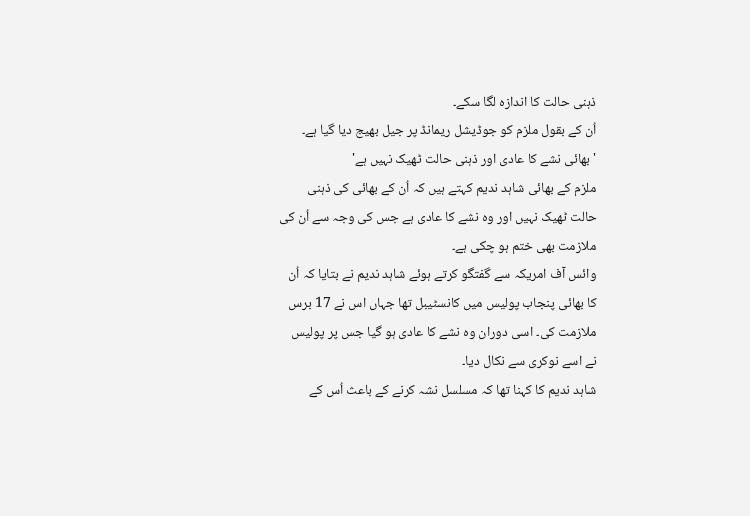ذہنی حالت کا اندازہ لگا سکے۔
اُن کے بقول ملزم کو جوڈیشل ریمانڈ پر جیل بھیج دیا گیا ہے۔
'بھائی نشے کا عادی اور ذہنی حالت ٹھیک نہیں ہے'
ملزم کے بھائی شاہد ندیم کہتے ہیں کہ اُن کے بھائی کی ذہنی حالت ٹھیک نہیں اور وہ نشے کا عادی ہے جس کی وجہ سے اُن کی ملازمت بھی ختم ہو چکی ہے۔
وائس آف امریکہ سے گفتگو کرتے ہوئے شاہد ندیم نے بتایا کہ اُن کا بھائی پنجاب پولیس میں کانسٹیبل تھا جہاں اس نے 17 برس ملازمت کی۔ اسی دوران وہ نشے کا عادی ہو گیا جس پر پولیس نے اسے نوکری سے نکال دیا۔
شاہد ندیم کا کہنا تھا کہ مسلسل نشہ کرنے کے باعث اُس کے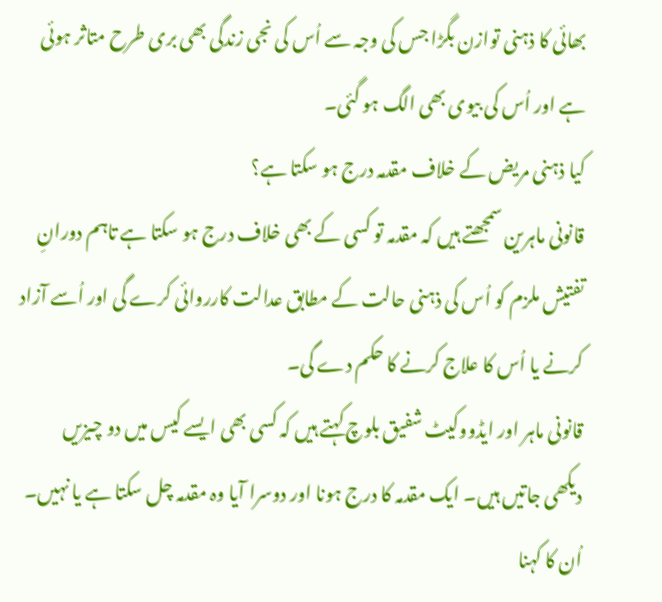بھائی کا ذہنی توازن بگڑا جس کی وجہ سے اُس کی نجی زندگی بھی بری طرح متاثر ہوئی ہے اور اُس کی بیوی بھی الگ ہو گئی۔
کیا ذہنی مریض کے خلاف مقدمہ درج ہو سکتا ہے؟
قانونی ماہرین سمجھتے ہیں کہ مقدمہ تو کسی کے بھی خلاف درج ہو سکتا ہے تاہم دورانِ تفتیش ملزم کو اُس کی ذہنی حالت کے مطابق عدالت کارروائی کرے گی اور اُسے آزاد کرنے یا اُس کا علاج کرنے کا حکم دے گی۔
قانونی ماہر اور ایڈووکیٹ شفیق بلوچ کہتے ہیں کہ کسی بھی ایسے کیس میں دو چیزیں دیکھی جاتیں ہیں۔ ایک مقدمہ کا درج ہونا اور دوسرا آیا وہ مقدمہ چل سکتا ہے یا نہیں۔
اُن کا کہنا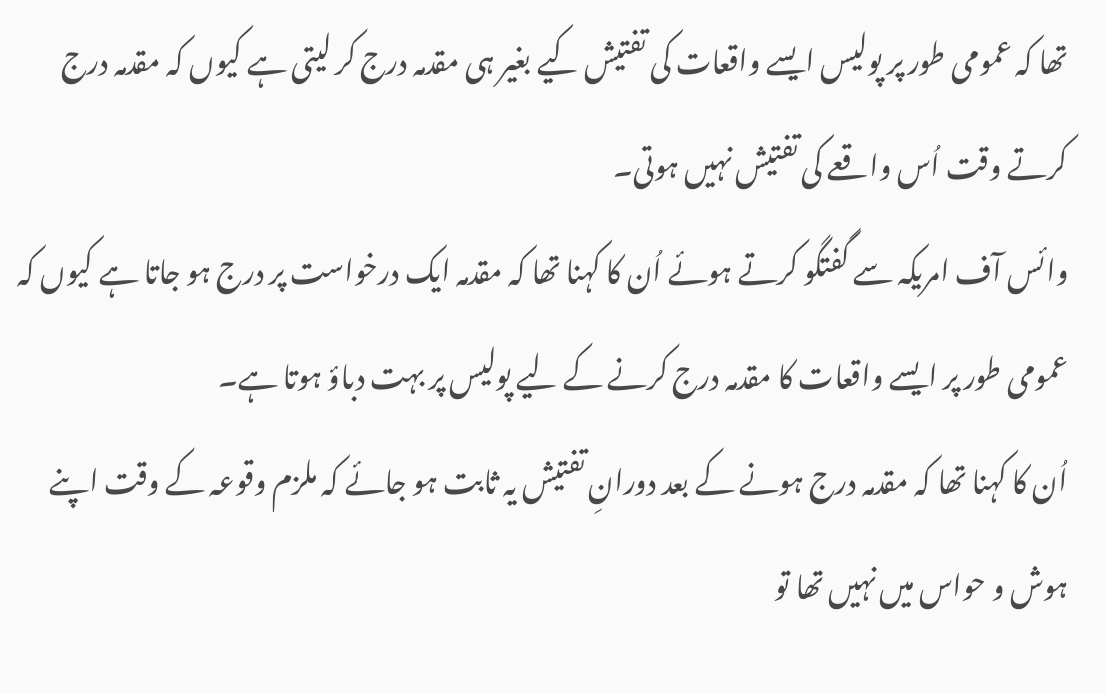تھا کہ عمومی طور پر پولیس ایسے واقعات کی تفتیش کیے بغیر ہی مقدمہ درج کر لیتی ہے کیوں کہ مقدمہ درج کرتے وقت اُس واقعے کی تفتیش نہیں ہوتی۔
وائس آف امریکہ سے گفتگو کرتے ہوئے اُن کا کہنا تھا کہ مقدمہ ایک درخواست پر درج ہو جاتا ہے کیوں کہ عمومی طور پر ایسے واقعات کا مقدمہ درج کرنے کے لیے پولیس پر بہت دباؤ ہوتا ہے۔
اُن کا کہنا تھا کہ مقدمہ درج ہونے کے بعد دورانِ تفتیش یہ ثابت ہو جائے کہ ملزم وقوعہ کے وقت اپنے ہوش و حواس میں نہیں تھا تو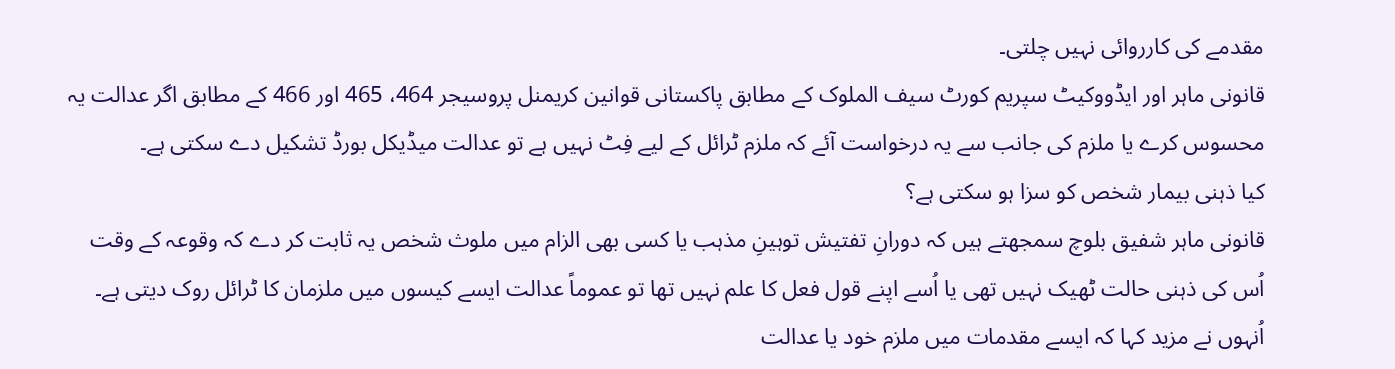مقدمے کی کارروائی نہیں چلتی۔
قانونی ماہر اور ایڈووکیٹ سپریم کورٹ سیف الملوک کے مطابق پاکستانی قوانین کریمنل پروسیجر 464، 465 اور 466 کے مطابق اگر عدالت یہ محسوس کرے یا ملزم کی جانب سے یہ درخواست آئے کہ ملزم ٹرائل کے لیے فِٹ نہیں ہے تو عدالت میڈیکل بورڈ تشکیل دے سکتی ہے۔
کیا ذہنی بیمار شخص کو سزا ہو سکتی ہے؟
قانونی ماہر شفیق بلوچ سمجھتے ہیں کہ دورانِ تفتیش توہینِ مذہب یا کسی بھی الزام میں ملوث شخص یہ ثابت کر دے کہ وقوعہ کے وقت اُس کی ذہنی حالت ٹھیک نہیں تھی یا اُسے اپنے قول فعل کا علم نہیں تھا تو عموماً عدالت ایسے کیسوں میں ملزمان کا ٹرائل روک دیتی ہے۔
اُنہوں نے مزید کہا کہ ایسے مقدمات میں ملزم خود یا عدالت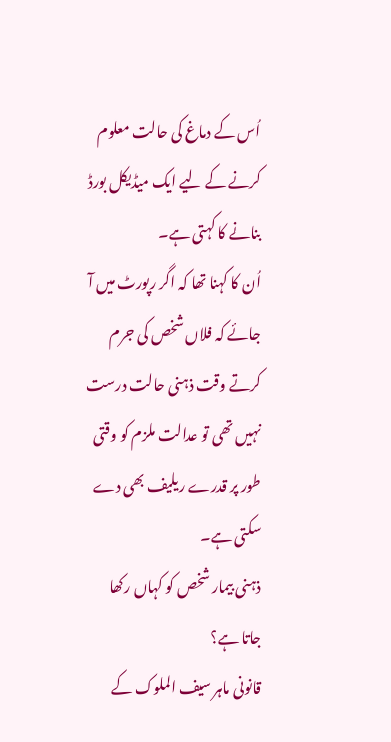اُس کے دماغ کی حالت معلوم کرنے کے لیے ایک میڈیکل بورڈ بنانے کا کہتی ہے۔
اُن کا کہنا تھا کہ اگر رپورٹ میں آ جائے کہ فلاں شخص کی جرم کرتے وقت ذہنی حالت درست نہیں تھی تو عدالت ملزم کو وقتی طور پر قدرے ریلیف بھی دے سکتی ہے۔
ذہنی بیمار شخص کو کہاں رکھا جاتا ہے؟
قانونی ماہر سیف الملوک کے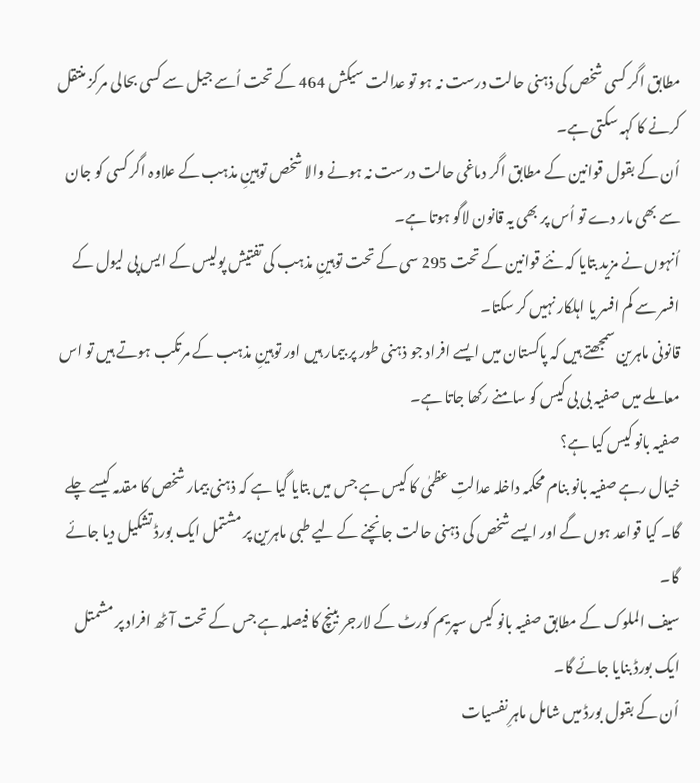مطابق اگر کسی شخص کی ذہنی حالت درست نہ ہو تو عدالت سیکش 464 کے تحت اُسے جیل سے کسی بحالی مرکز منتقل کرنے کا کہہ سکتی ہے۔
اُن کے بقول قوانین کے مطابق اگر دماغی حالت درست نہ ہونے والا شخص توہینِ مذہب کے علاوہ اگر کسی کو جان سے بھی مار دے تو اُس پر بھی یہ قانون لاگو ہوتا ہے۔
اُنہوں نے مزید بتایا کہ نئے قوانین کے تحت 295 سی کے تحت توہینِ مذہب کی تفتیش پولیس کے ایس پی لیول کے افسر سے کم افسر یا اہلکار نہیں کر سکتا۔
قانونی ماہرین سمجھتے ہیں کہ پاکستان میں ایسے افراد جو ذہنی طور پر بیمار ہیں اور توہینِ مذہب کے مرتکب ہوتے ہیں تو اس معاملے میں صفیہ بی بی کیس کو سامنے رکھا جاتا ہے۔
صفیہ بانو کیس کیا ہے؟
خیال رہے صفیہ بانو بنام محکمہ داخلہ عدالتِ عظمٰی کا کیس ہے جس میں بتایا گیا ہے کہ ذہنی بیمار شخص کا مقدمہ کیسے چلے گا۔ کیا قواعد ہوں گے اور ایسے شخص کی ذہنی حالت جانچنے کے لیے طبی ماہرین پر مشتمل ایک بورڈ تشکیل دیا جائے گا۔
سیف الملوک کے مطابق صفیہ بانو کیس سپریم کورٹ کے لارجر بینچ کا فیصلہ ہے جس کے تحت آٹھ افراد پر مشمتل ایک بورڈ بنایا جائے گا۔
اُن کے بقول بورڈ میں شامل ماہرِ نفسیات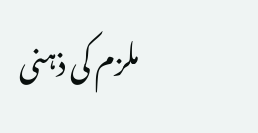ملزم کی ذہنی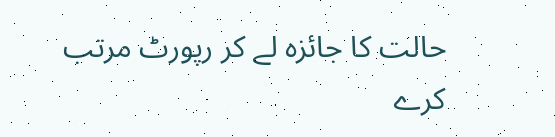حالت کا جائزہ لے کر رپورٹ مرتب کرے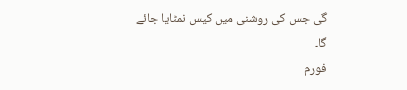گی جس کی روشنی میں کیس نمٹایا جائے گا۔
فورم